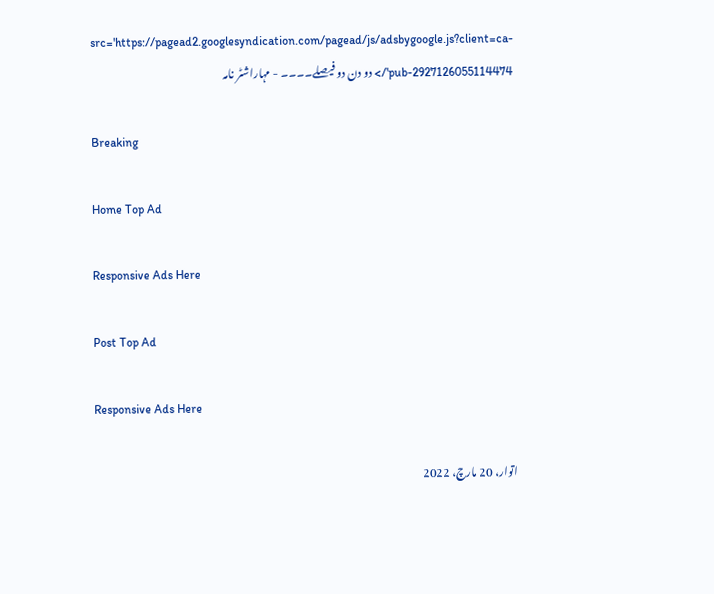src='https://pagead2.googlesyndication.com/pagead/js/adsbygoogle.js?client=ca-pub-2927126055114474'/> دو دن دو فیصلے۔۔۔۔ - مہاراشٹر نامہ

Breaking

Home Top Ad

Responsive Ads Here

Post Top Ad

Responsive Ads Here

اتوار، 20 مارچ، 2022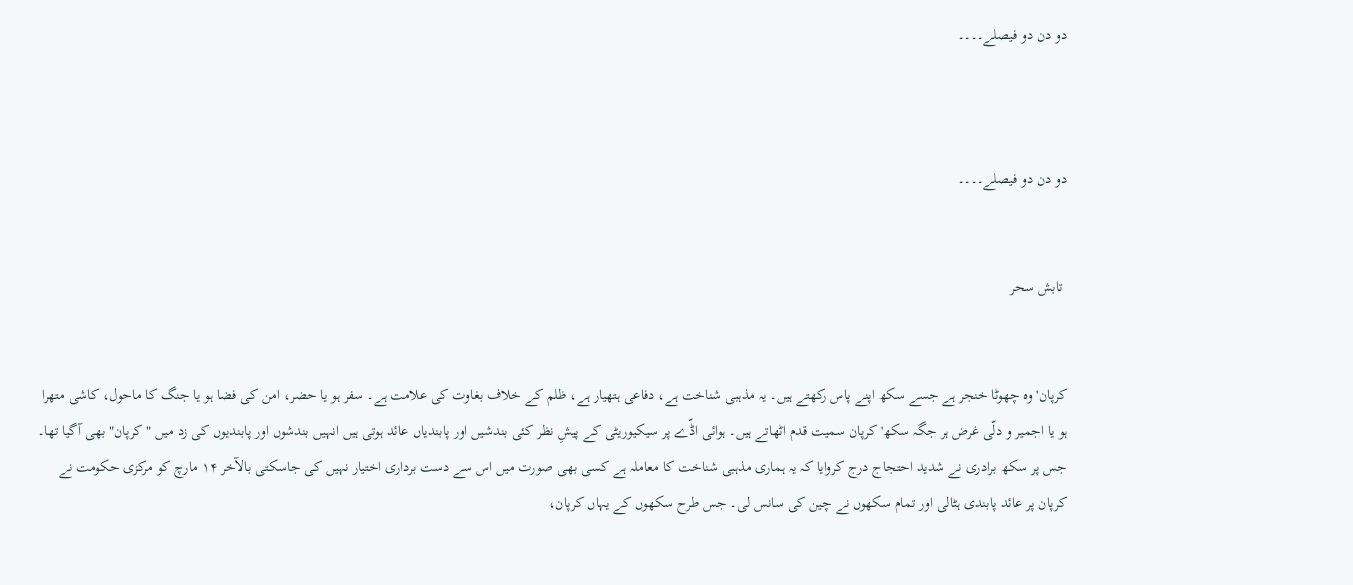دو دن دو فیصلے۔۔۔۔



دو دن دو فیصلے۔۔۔۔


 تابش سحر


کرپان' وہ چھوٹا خنجر ہے جسے سکھ اپنے پاس رکھتے ہیں۔ یہ مذہبی شناخت ہے، دفاعی ہتھیار ہے، ظلم کے خلاف بغاوت کی علامت ہے۔ سفر ہو یا حضر، امن کی فضا ہو یا جنگ کا ماحول، کاشی متھرا ہو یا اجمیر و دلّی غرض ہر جگہ سکھ' کرپان سمیت قدم اٹھاتے ہیں۔ ہوائی اڈّے پر سیکیوریٹی کے پیشِ نظر کئی بندشیں اور پابندیاں عائد ہوتی ہیں انہیں بندشوں اور پابندیوں کی زد میں " کرپان" بھی آگیا تھا۔ جس پر سکھ برادری نے شدید احتجاج درج کروایا کہ یہ ہماری مذہبی شناخت کا معاملہ ہے کسی بھی صورت میں اس سے دست برداری اختیار نہیں کی جاسکتی بالآخر ۱۴ مارچ کو مرکزی حکومت نے کرپان پر عائد پابندی ہٹالی اور تمام سکھوں نے چین کی سانس لی۔ جس طرح سکھوں کے یہاں کرپان،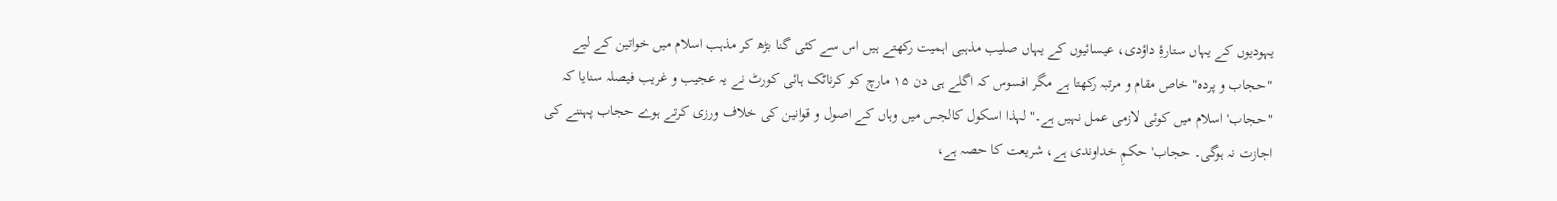یہودیوں کے یہاں ستارۂِ داؤدی، عیسائیوں کے یہاں صلیب مذہبی اہمیت رکھتے ہیں اس سے کئی گنا بڑھ کر مذہب اسلام میں خواتین کے لیے "حجاب و پردہ" خاص مقام و مرتبہ رکھتا ہے مگر افسوس کہ اگلے ہی دن ۱۵ مارچ کو کرناٹک ہائی کورٹ نے یہ عجیب و غریب فیصلہ سنایا کہ "حجاب' اسلام میں کوئی لازمی عمل نہیں ہے۔" لہذا اسکول کالجس میں وہاں کے اصول و قوانین کی خلاف ورزی کرتے ہوے حجاب پہننے کی اجازت نہ ہوگی۔ حجاب' حکمِ خداوندی ہے، شریعت کا حصہ ہے،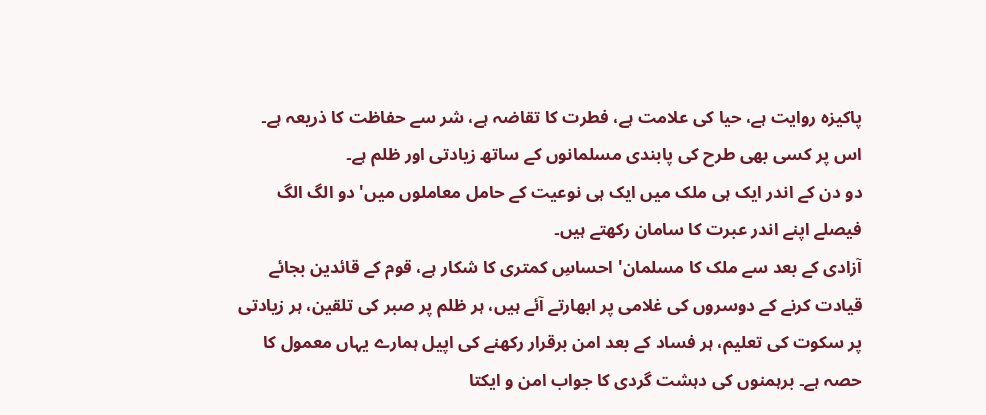پاکیزہ روایت ہے، حیا کی علامت ہے، فطرت کا تقاضہ ہے، شر سے حفاظت کا ذریعہ ہے۔ اس پر کسی بھی طرح کی پابندی مسلمانوں کے ساتھ زیادتی اور ظلم ہے۔
دو دن کے اندر ایک ہی ملک میں ایک ہی نوعیت کے حامل معاملوں میں' دو الگ الگ فیصلے اپنے اندر عبرت کا سامان رکھتے ہیں۔
آزادی کے بعد سے ملک کا مسلمان' احساسِ کمتری کا شکار ہے، قوم کے قائدین بجائے قیادت کرنے کے دوسروں کی غلامی پر ابھارتے آئے ہیں، ہر ظلم پر صبر کی تلقین، ہر زیادتی پر سکوت کی تعلیم، ہر فساد کے بعد امن برقرار رکھنے کی اپیل ہمارے یہاں معمول کا حصہ ہے۔ برہمنوں کی دہشت گردی کا جواب امن و ایکتا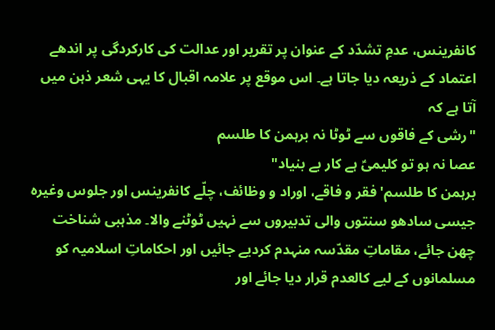کانفرینس، عدمِ تشدّد کے عنوان پر تقریر اور عدالت کی کارکردگی پر اندھے اعتماد کے ذریعہ دیا جاتا ہے۔ اس موقع پر علامہ اقبال کا یہی شعر ذہن میں آتا ہے کہ
"رشی کے فاقوں سے ٹوٹا نہ برہمن کا طلسم
عصا نہ ہو تو کلیمیؑ ہے کار بے بنیاد"
برہمن کا طلسم' فقر و فاقے، اوراد و وظائف، چلّے کانفرینس اور جلوس وغیرہ جیسی سادھو سنتوں والی تدبیروں سے نہیں ٹوٹنے والا۔ مذہبی شناخت چھن جائے، مقاماتِ مقدّسہ منہدم کردیے جائیں اور احکاماتِ اسلامیہ کو مسلمانوں کے لیے کالعدم قرار دیا جائے اور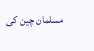مسلمان چین کی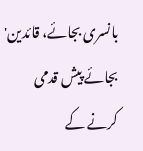بانسری بجائے، قائدین' بجائے پیش قدمی کرنے کے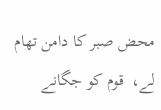محض صبر کا دامن تھام لے،  قوم کو جگانے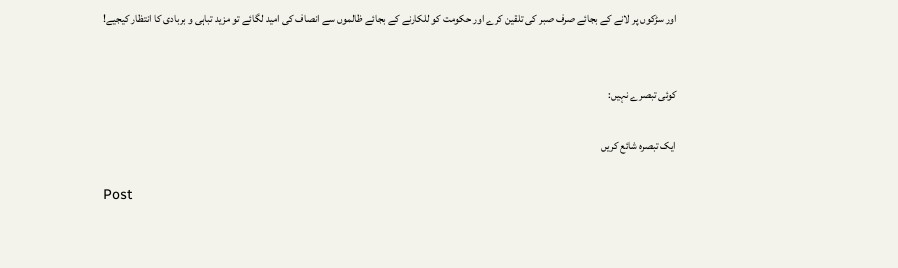اور سڑکوں پر لانے کے بجائے صرف صبر کی تلقین کرے اور حکومت کو للکارنے کے بجائے ظالموں سے انصاف کی امید لگائے تو مزید تباہی و بربادی کا انتظار کیجیے!


کوئی تبصرے نہیں:

ایک تبصرہ شائع کریں

Post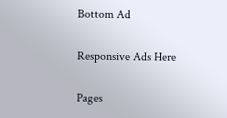Bottom Ad

Responsive Ads Here

Pages